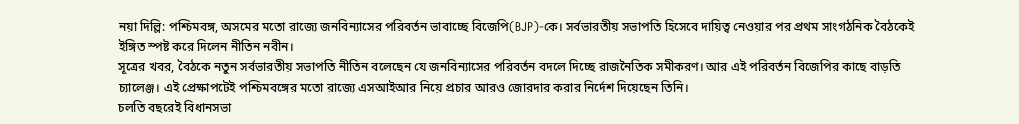নয়া দিল্লি: পশ্চিমবঙ্গ, অসমের মতো রাজ্যে জনবিন্যাসের পরিবর্তন ভাবাচ্ছে বিজেপি(BJP)-কে। সর্বভারতীয় সভাপতি হিসেবে দায়িত্ব নেওয়ার পর প্রথম সাংগঠনিক বৈঠকেই ইঙ্গিত স্পষ্ট করে দিলেন নীতিন নবীন।
সূত্রের খবর, বৈঠকে নতুন সর্বভারতীয় সভাপতি নীতিন বলেছেন যে জনবিন্যাসের পরিবর্তন বদলে দিচ্ছে রাজনৈতিক সমীকরণ। আর এই পরিবর্তন বিজেপির কাছে বাড়তি চ্যালেঞ্জ। এই প্রেক্ষাপটেই পশ্চিমবঙ্গের মতো রাজ্যে এসআইআর নিয়ে প্রচার আরও জোরদার করার নির্দেশ দিয়েছেন তিনি।
চলতি বছরেই বিধানসভা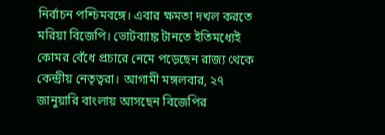নির্বাচন পশ্চিমবঙ্গে। এবার ক্ষমতা দখল করতে মরিয়া বিজেপি। ভোটব্যাঙ্ক টানতে ইতিমধ্যেই কোমর বেঁধে প্রচারে নেমে পড়েছেন রাজ্য থেকে কেন্দ্রীয় নেতৃত্বরা। আগামী মঙ্গলবার, ২৭ জানুয়ারি বাংলায় আসছেন বিজেপির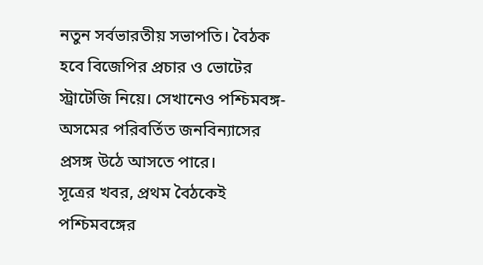নতুন সর্বভারতীয় সভাপতি। বৈঠক হবে বিজেপির প্রচার ও ভোটের স্ট্রাটেজি নিয়ে। সেখানেও পশ্চিমবঙ্গ-অসমের পরিবর্তিত জনবিন্যাসের প্রসঙ্গ উঠে আসতে পারে।
সূত্রের খবর, প্রথম বৈঠকেই পশ্চিমবঙ্গের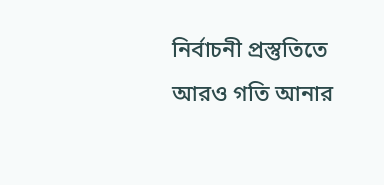নির্বাচনী প্রস্তুতিতে আরও গতি আনার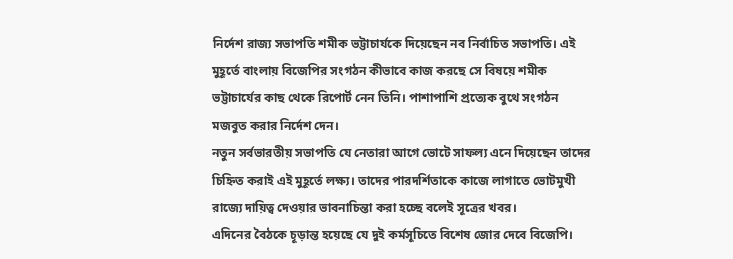নির্দেশ রাজ্য সভাপতি শমীক ভট্টাচার্যকে দিয়েছেন নব নির্বাচিত সভাপতি। এই মুহূর্তে বাংলায় বিজেপির সংগঠন কীভাবে কাজ করছে সে বিষয়ে শমীক ভট্টাচার্যের কাছ থেকে রিপোর্ট নেন তিনি। পাশাপাশি প্রত্যেক বুথে সংগঠন মজবুত করার নির্দেশ দেন।
নতুন সর্বভারতীয় সভাপতি যে নেতারা আগে ভোটে সাফল্য এনে দিয়েছেন তাদের চিহ্নিত করাই এই মুহূর্তে লক্ষ্য। তাদের পারদর্শিতাকে কাজে লাগাতে ভোটমুখী রাজ্যে দায়িত্ব দেওয়ার ভাবনাচিন্তা করা হচ্ছে বলেই সূত্রের খবর।
এদিনের বৈঠকে চূড়ান্ত হয়েছে যে দুই কর্মসূচিতে বিশেষ জোর দেবে বিজেপি।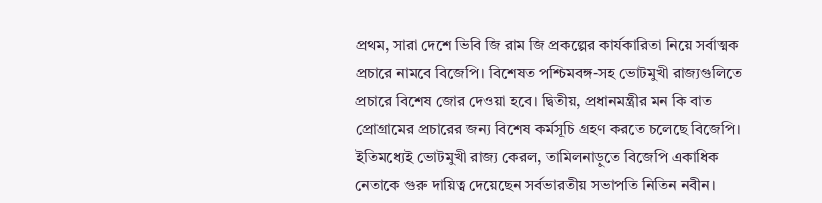প্রথম, সারা দেশে ভিবি জি রাম জি প্রকল্পের কার্যকারিতা নিয়ে সর্বাত্মক প্রচারে নামবে বিজেপি। বিশেষত পশ্চিমবঙ্গ-সহ ভোটমুখী রাজ্যগুলিতে প্রচারে বিশেষ জোর দেওয়া হবে। দ্বিতীয়, প্রধানমন্ত্রীর মন কি বাত প্রোগ্রামের প্রচারের জন্য বিশেষ কর্মসূচি গ্রহণ করতে চলেছে বিজেপি।
ইতিমধ্যেই ভোটমুখী রাজ্য কেরল, তামিলনাড়ুতে বিজেপি একাধিক নেতাকে গুরু দায়িত্ব দেয়েছেন সর্বভারতীয় সভাপতি নিতিন নবীন।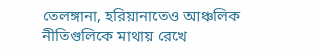তেলঙ্গানা, হরিয়ানাতেও আঞ্চলিক নীতিগুলিকে মাথায় রেখে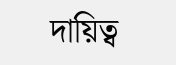দায়িত্ব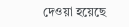দেওয়া হয়েছে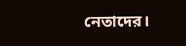নেতাদের।